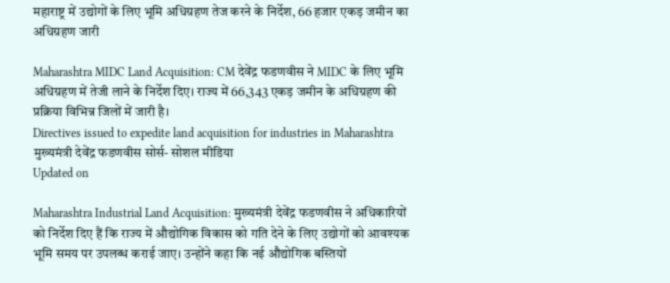महाराष्ट्र में उद्योगों के लिए भूमि अधिग्रहण तेज करने के निर्देश, 66 हजार एकड़ जमीन का अधिग्रहण जारी

Maharashtra MIDC Land Acquisition: CM देवेंद्र फडणवीस ने MIDC के लिए भूमि अधिग्रहण में तेजी लाने के निर्देश दिए। राज्य में 66,343 एकड़ जमीन के अधिग्रहण की प्रक्रिया विभिन्न जिलों में जारी है।
Directives issued to expedite land acquisition for industries in Maharashtra
मुख्यमंत्री देवेंद्र फडणवीस सोर्स- सोशल मीडिया
Updated on

Maharashtra Industrial Land Acquisition: मुख्यमंत्री देवेंद्र फडणवीस ने अधिकारियों को निर्देश दिए हैं कि राज्य में औद्योगिक विकास को गति देने के लिए उद्योगों को आवश्यक भूमि समय पर उपलब्ध कराई जाए। उन्होंने कहा कि नई औद्योगिक बस्तियों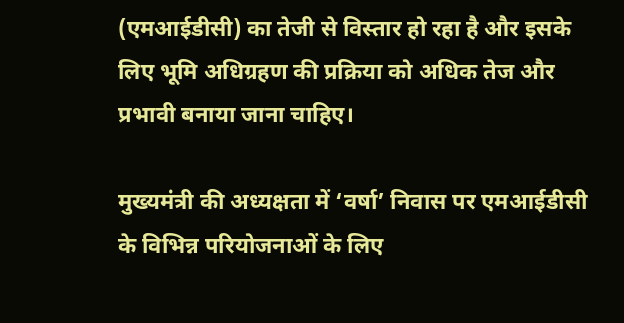(एमआईडीसी) का तेजी से विस्तार हो रहा है और इसके लिए भूमि अधिग्रहण की प्रक्रिया को अधिक तेज और प्रभावी बनाया जाना चाहिए।

मुख्यमंत्री की अध्यक्षता में ‘वर्षा’ निवास पर एमआईडीसी के विभिन्न परियोजनाओं के लिए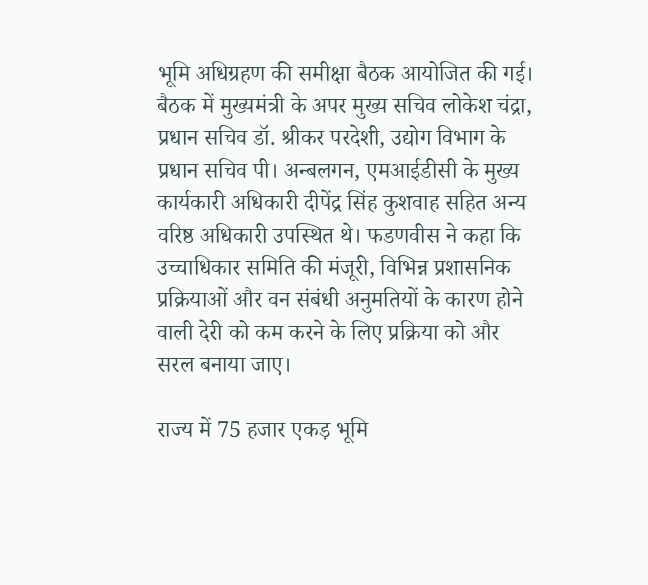भूमि अधिग्रहण की समीक्षा बैठक आयोजित की गई। बैठक में मुख्यमंत्री के अपर मुख्य सचिव लोकेश चंद्रा, प्रधान सचिव डॉ. श्रीकर परदेशी, उद्योग विभाग के प्रधान सचिव पी। अन्बलगन, एमआईडीसी के मुख्य कार्यकारी अधिकारी दीपेंद्र सिंह कुशवाह सहित अन्य वरिष्ठ अधिकारी उपस्थित थे। फडणवीस ने कहा कि उच्चाधिकार समिति की मंजूरी, विभिन्न प्रशासनिक प्रक्रियाओं और वन संबंधी अनुमतियों के कारण होने वाली देरी को कम करने के लिए प्रक्रिया को और सरल बनाया जाए।

राज्य में 75 हजार एकड़ भूमि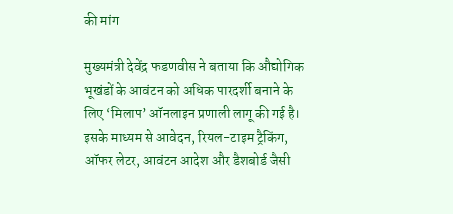की मांग

मुख्यमंत्री देवेंद्र फडणवीस ने बताया कि औद्योगिक भूखंडों के आवंटन को अधिक पारदर्शी बनाने के लिए ‘मिलाप’ ऑनलाइन प्रणाली लागू की गई है। इसके माध्यम से आवेदन, रियल-टाइम ट्रैकिंग, ऑफर लेटर, आवंटन आदेश और डैशबोर्ड जैसी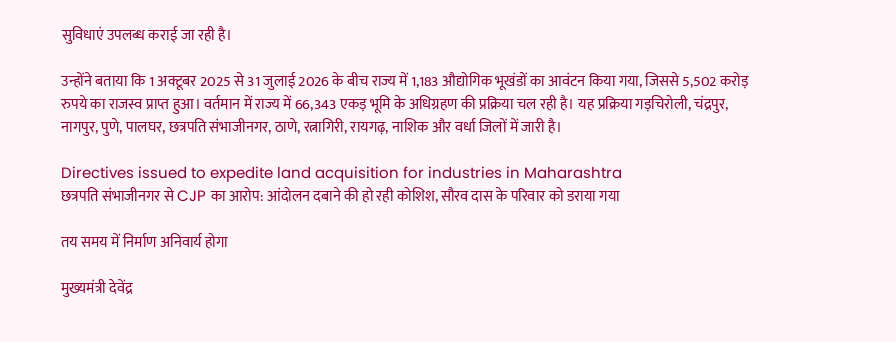सुविधाएं उपलब्ध कराई जा रही है।

उन्होंने बताया कि 1 अक्टूबर 2025 से 31 जुलाई 2026 के बीच राज्य में 1,183 औद्योगिक भूखंडों का आवंटन किया गया, जिससे 5,502 करोड़ रुपये का राजस्व प्राप्त हुआ। वर्तमान में राज्य में 66,343 एकड़ भूमि के अधिग्रहण की प्रक्रिया चल रही है। यह प्रक्रिया गड़चिरोली, चंद्रपुर, नागपुर, पुणे, पालघर, छत्रपति संभाजीनगर, ठाणे, रत्नागिरी, रायगढ़, नाशिक और वर्धा जिलों में जारी है।

Directives issued to expedite land acquisition for industries in Maharashtra
छत्रपति संभाजीनगर से CJP का आरोप: आंदोलन दबाने की हो रही कोशिश, सौरव दास के परिवार को डराया गया

तय समय में निर्माण अनिवार्य होगा

मुख्यमंत्री देवेंद्र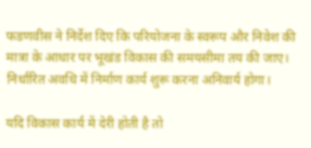फडणवीस ने निर्देश दिए कि परियोजना के स्वरूप और निवेश की मात्रा के आधार पर भूखंड विकास की समयसीमा तय की जाए। निर्धारित अवधि में निर्माण कार्य शुरू करना अनिवार्य होगा।

यदि विकास कार्य में देरी होती है तो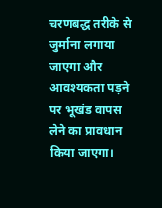चरणबद्ध तरीके से जुर्माना लगाया जाएगा और आवश्यकता पड़ने पर भूखंड वापस लेने का प्रावधान किया जाएगा।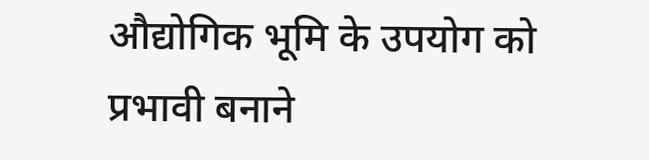औद्योगिक भूमि के उपयोग को प्रभावी बनाने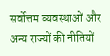सर्वोत्तम व्यवस्थाओं और अन्य राज्यों की नीतियों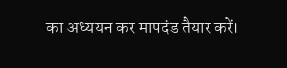का अध्ययन कर मापदंड तैयार करें।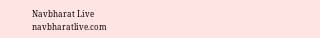Navbharat Live
navbharatlive.com